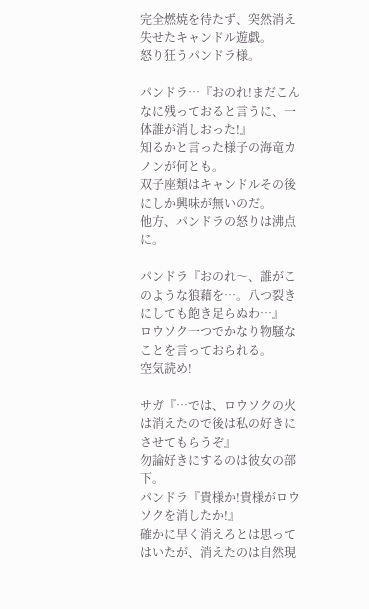完全燃焼を待たず、突然消え失せたキャンドル遊戯。
怒り狂うパンドラ様。

パンドラ…『おのれ!まだこんなに残っておると言うに、一体誰が消しおった!』
知るかと言った様子の海竜カノンが何とも。
双子座類はキャンドルその後にしか興味が無いのだ。
他方、パンドラの怒りは沸点に。

パンドラ『おのれ〜、誰がこのような狼藉を…。八つ裂きにしても飽き足らぬわ…』
ロウソク一つでかなり物騒なことを言っておられる。
空気読め!

サガ『…では、ロウソクの火は消えたので後は私の好きにさせてもらうぞ』
勿論好きにするのは彼女の部下。
パンドラ『貴様か!貴様がロウソクを消したか!』
確かに早く消えろとは思ってはいたが、消えたのは自然現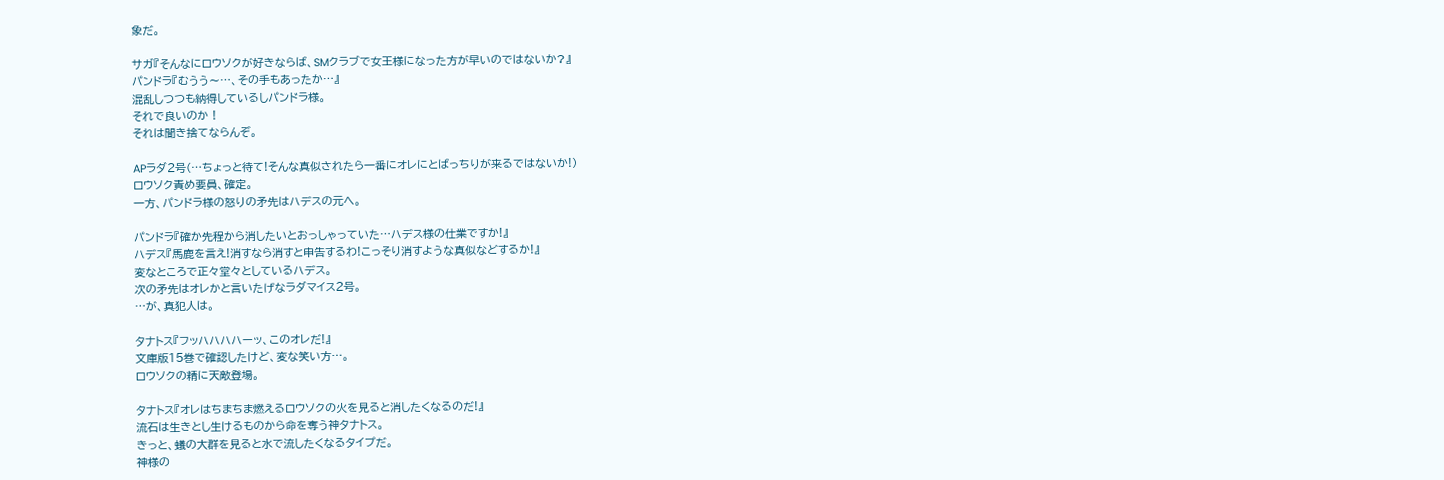象だ。

サガ『そんなにロウソクが好きならば、SMクラブで女王様になった方が早いのではないか?』
パンドラ『むうう〜…、その手もあったか…』
混乱しつつも納得しているしパンドラ様。
それで良いのか !
それは聞き捨てならんぞ。

APラダ2号(…ちょっと待て!そんな真似されたら一番にオレにとばっちりが来るではないか!)
ロウソク責め要員、確定。
一方、パンドラ様の怒りの矛先はハデスの元へ。

パンドラ『確か先程から消したいとおっしゃっていた…ハデス様の仕業ですか!』
ハデス『馬鹿を言え!消すなら消すと申告するわ!こっそり消すような真似などするか!』
変なところで正々堂々としているハデス。
次の矛先はオレかと言いたげなラダマイス2号。
…が、真犯人は。

タナトス『フッハハハハーッ、このオレだ!』
文庫版15巻で確認したけど、変な笑い方…。
ロウソクの精に天敵登場。

タナトス『オレはちまちま燃えるロウソクの火を見ると消したくなるのだ!』
流石は生きとし生けるものから命を奪う神タナトス。
きっと、蟻の大群を見ると水で流したくなるタイプだ。
神様の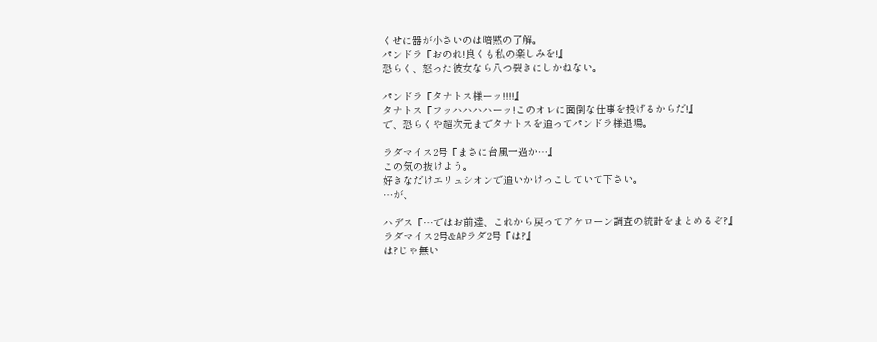くせに器が小さいのは暗黙の了解。
パンドラ『おのれ!良くも私の楽しみを!』
恐らく、怒った彼女なら八つ裂きにしかねない。

パンドラ『タナトス様ーッ!!!!』
タナトス『フッハハハハーッ!このオレに面倒な仕事を投げるからだ!』
で、恐らくや超次元までタナトスを追ってパンドラ様退場。

ラダマイス2号『まさに台風一過か…』
この気の抜けよう。
好きなだけエリュシオンで追いかけっこしていて下さい。
…が、

ハデス『…ではお前達、これから戻ってアケローン調査の統計をまとめるぞ?』
ラダマイス2号&APラダ2号『は?』
は?じゃ無い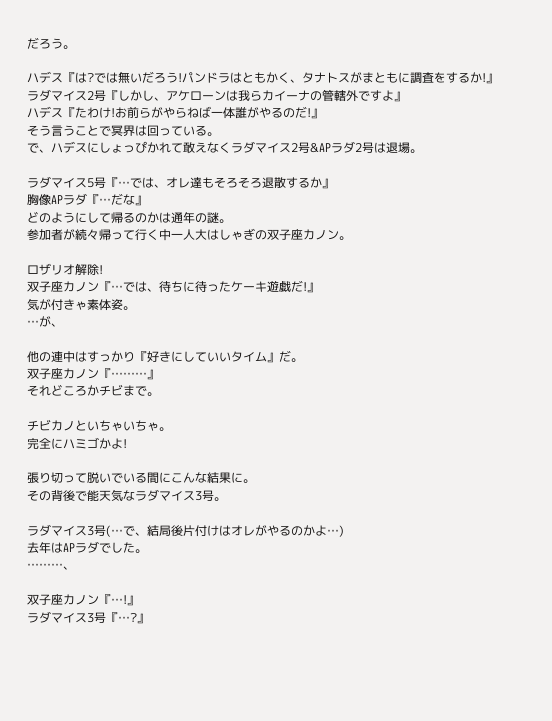だろう。

ハデス『は?では無いだろう!パンドラはともかく、タナトスがまともに調査をするか!』
ラダマイス2号『しかし、アケローンは我らカイーナの管轄外ですよ』
ハデス『たわけ!お前らがやらねば一体誰がやるのだ!』
そう言うことで冥界は回っている。
で、ハデスにしょっぴかれて敢えなくラダマイス2号&APラダ2号は退場。

ラダマイス5号『…では、オレ達もそろそろ退散するか』
胸像APラダ『…だな』
どのようにして帰るのかは通年の謎。
参加者が続々帰って行く中一人大はしゃぎの双子座カノン。

ロザリオ解除!
双子座カノン『…では、待ちに待ったケーキ遊戯だ!』
気が付きゃ素体姿。
…が、

他の連中はすっかり『好きにしていいタイム』だ。
双子座カノン『………』
それどころかチビまで。

チビカノといちゃいちゃ。
完全にハミゴかよ!

張り切って脱いでいる間にこんな結果に。
その背後で能天気なラダマイス3号。

ラダマイス3号(…で、結局後片付けはオレがやるのかよ…)
去年はAPラダでした。
………、

双子座カノン『…!』
ラダマイス3号『…?』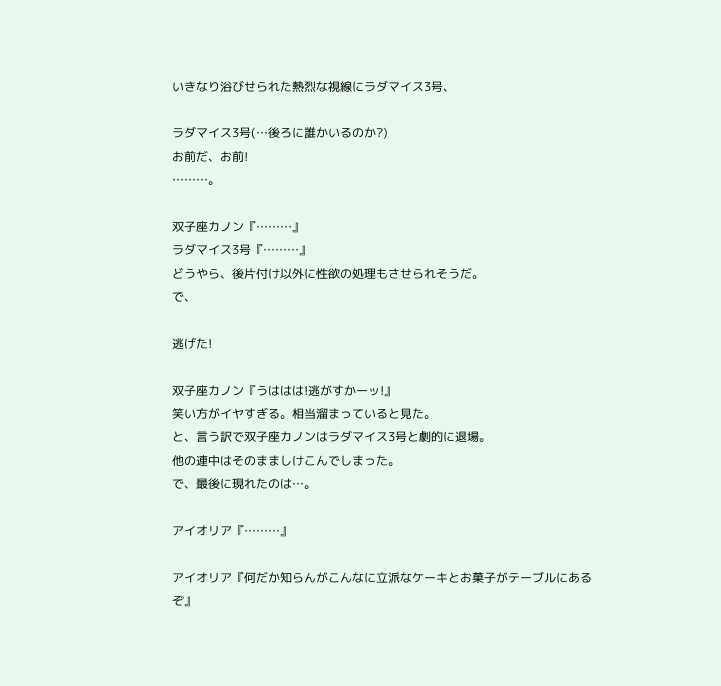いきなり浴びせられた熱烈な視線にラダマイス3号、

ラダマイス3号(…後ろに誰かいるのか?)
お前だ、お前!
………。

双子座カノン『………』
ラダマイス3号『………』
どうやら、後片付け以外に性欲の処理もさせられそうだ。
で、

逃げた!

双子座カノン『うははは!逃がすかーッ!』
笑い方がイヤすぎる。相当溜まっていると見た。
と、言う訳で双子座カノンはラダマイス3号と劇的に退場。
他の連中はそのまましけこんでしまった。
で、最後に現れたのは…。

アイオリア『………』

アイオリア『何だか知らんがこんなに立派なケーキとお菓子がテーブルにあるぞ』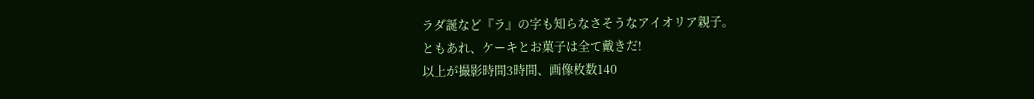ラダ誕など『ラ』の字も知らなさそうなアイオリア親子。
ともあれ、ケーキとお菓子は全て戴きだ!
以上が撮影時間3時間、画像枚数140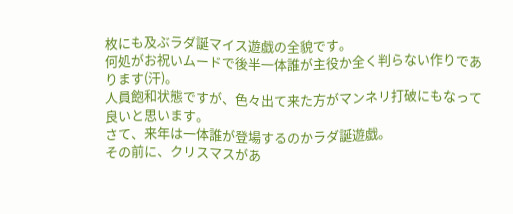枚にも及ぶラダ誕マイス遊戯の全貌です。
何処がお祝いムードで後半一体誰が主役か全く判らない作りであります(汗)。
人員飽和状態ですが、色々出て来た方がマンネリ打破にもなって良いと思います。
さて、来年は一体誰が登場するのかラダ誕遊戯。
その前に、クリスマスがあ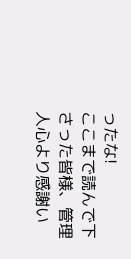ったな!
ここまで読んで下さった皆様、管理人心より感謝い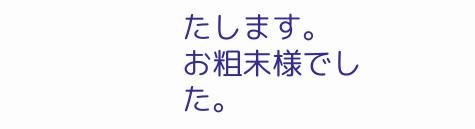たします。
お粗末様でした。